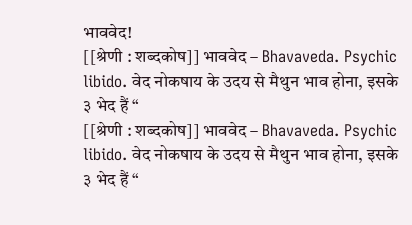भाववेद!
[[श्रेणी : शब्दकोष]] भाववेद – Bhavaveda. Psychic libido. वेद नोकषाय के उदय से मैथुन भाव होना, इसके ३ भेद हैं “
[[श्रेणी : शब्दकोष]] भाववेद – Bhavaveda. Psychic libido. वेद नोकषाय के उदय से मैथुन भाव होना, इसके ३ भेद हैं “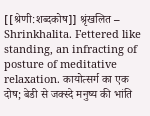[[श्रेणी:शब्दकोष]] श्रृंखलित – Shrinkhalita. Fettered like standing, an infracting of posture of meditative relaxation. कायोत्सर्ग का एक दोष; बेडी से जक्स्दे मनुष्य की भांति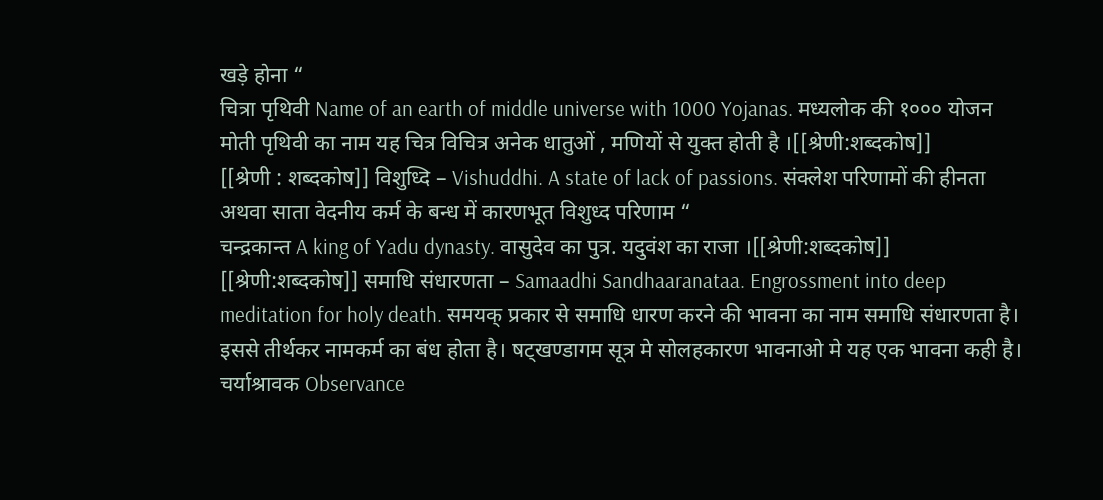खड़े होना “
चित्रा पृथिवी Name of an earth of middle universe with 1000 Yojanas. मध्यलोक की १००० योजन मोती पृथिवी का नाम यह चित्र विचित्र अनेक धातुओं , मणियों से युक्त होती है ।[[श्रेणी:शब्दकोष]]
[[श्रेणी : शब्दकोष]] विशुध्दि – Vishuddhi. A state of lack of passions. संक्लेश परिणामों की हीनता अथवा साता वेदनीय कर्म के बन्ध में कारणभूत विशुध्द परिणाम “
चन्द्रकान्त A king of Yadu dynasty. वासुदेव का पुत्र. यदुवंश का राजा ।[[श्रेणी:शब्दकोष]]
[[श्रेणी:शब्दकोष]] समाधि संधारणता – Samaadhi Sandhaaranataa. Engrossment into deep meditation for holy death. समयक् प्रकार से समाधि धारण करने की भावना का नाम समाधि संधारणता है। इससे तीर्थकर नामकर्म का बंध होता है। षट्खण्डागम सूत्र मे सोलहकारण भावनाओ मे यह एक भावना कही है।
चर्याश्रावक Observance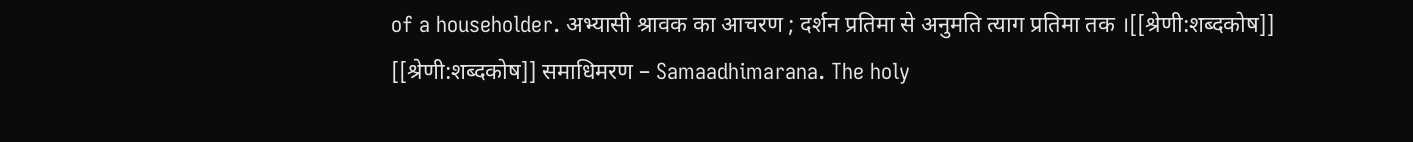of a householder. अभ्यासी श्रावक का आचरण ; दर्शन प्रतिमा से अनुमति त्याग प्रतिमा तक ।[[श्रेणी:शब्दकोष]]
[[श्रेणी:शब्दकोष]] समाधिमरण – Samaadhimarana. The holy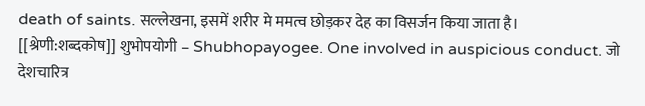death of saints. सल्लेखना, इसमें शरीर मे ममत्व छोड़कर देह का विसर्जन किया जाता है।
[[श्रेणी:शब्दकोष]] शुभोपयोगी – Shubhopayogee. One involved in auspicious conduct. जो देशचारित्र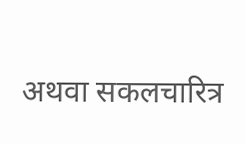अथवा सकलचारित्र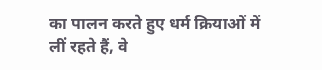का पालन करते हुए धर्म क्रियाओं में लीं रहते हैं, वे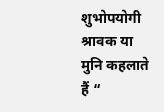शुभोपयोगी श्रावक या मुनि कहलाते हैं “